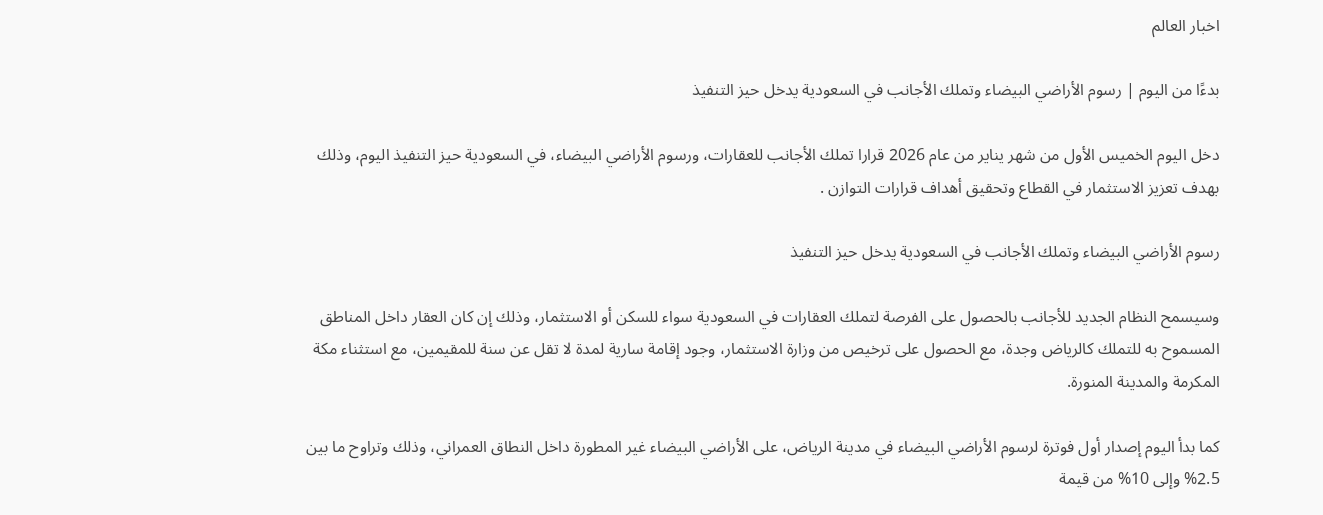اخبار العالم

بدءًا من اليوم | رسوم الأراضي البيضاء وتملك الأجانب في السعودية يدخل حيز التنفيذ

دخل اليوم الخميس الأول من شهر يناير من عام 2026 قرارا تملك الأجانب للعقارات، ورسوم الأراضي البيضاء، في السعودية حيز التنفيذ اليوم، وذلك بهدف تعزيز الاستثمار في القطاع وتحقيق أهداف قرارات التوازن .

رسوم الأراضي البيضاء وتملك الأجانب في السعودية يدخل حيز التنفيذ

وسيسمح النظام الجديد للأجانب بالحصول على الفرصة لتملك العقارات في السعودية سواء للسكن أو الاستثمار، وذلك إن كان العقار داخل المناطق المسموح به للتملك كالرياض وجدة، مع الحصول على ترخيص من وزارة الاستثمار، وجود إقامة سارية لمدة لا تقل عن سنة للمقيمين، مع استثناء مكة المكرمة والمدينة المنورة.

كما بدأ اليوم إصدار أول فوترة لرسوم الأراضي البيضاء في مدينة الرياض، على الأراضي البيضاء غير المطورة داخل النطاق العمراني، وذلك وتراوح ما بين 2.5% وإلى 10% من قيمة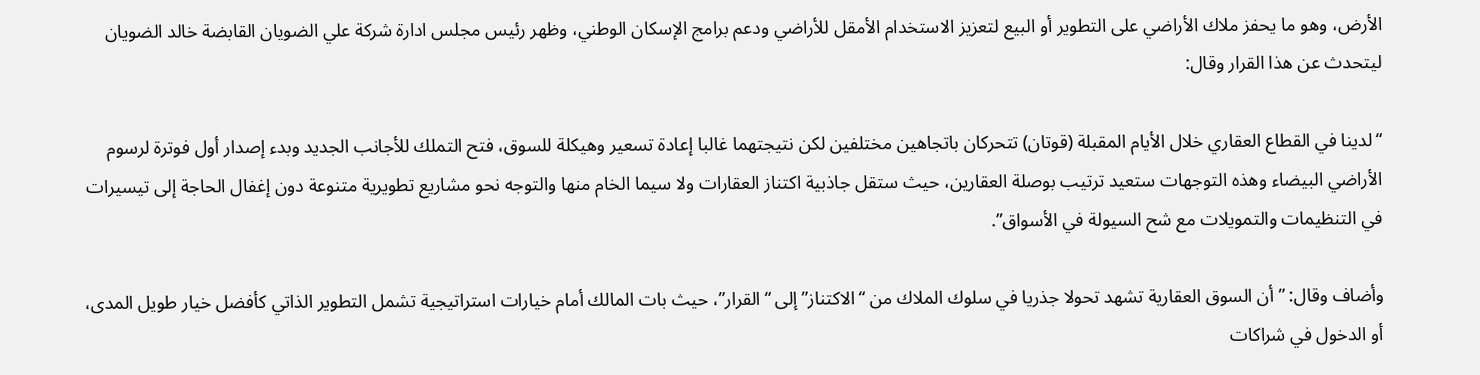الأرض، وهو ما يحفز ملاك الأراضي على التطوير أو البيع لتعزيز الاستخدام الأمقل للأراضي ودعم برامج الإسكان الوطني، وظهر رئيس مجلس ادارة شركة علي الضويان القابضة خالد الضويان ليتحدث عن هذا القرار وقال:

“لدينا في القطاع العقاري خلال الأيام المقبلة (قوتان) تتحركان باتجاهين مختلفين لكن نتيجتهما غالبا إعادة تسعير وهيكلة للسوق، فتح التملك للأجانب الجديد وبدء إصدار أول فوترة لرسوم الأراضي البيضاء وهذه التوجهات ستعيد ترتيب بوصلة العقارين، حيث ستقل جاذبية اكتناز العقارات ولا سيما الخام منها والتوجه نحو مشاريع تطويرية متنوعة دون إغفال الحاجة إلى تيسيرات في التنظيمات والتمويلات مع شح السيولة في الأسواق”.

وأضاف وقال: ” أن السوق العقارية تشهد تحولا جذريا في سلوك الملاك من “الاكتناز” إلى “القرار”، حيث بات المالك أمام خيارات استراتيجية تشمل التطوير الذاتي كأفضل خيار طويل المدى، أو الدخول في شراكات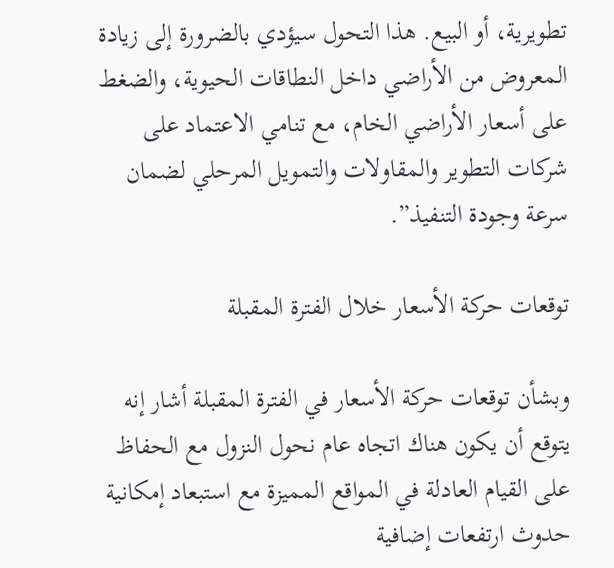تطويرية، أو البيع. هذا التحول سيؤدي بالضرورة إلى زيادة المعروض من الأراضي داخل النطاقات الحيوية، والضغط على أسعار الأراضي الخام، مع تنامي الاعتماد على شركات التطوير والمقاولات والتمويل المرحلي لضمان سرعة وجودة التنفيذ”.

توقعات حركة الأسعار خلال الفترة المقبلة

وبشأن توقعات حركة الأسعار في الفترة المقبلة أشار إنه يتوقع أن يكون هناك اتجاه عام نحول النزول مع الحفاظ على القيام العادلة في المواقع المميزة مع استبعاد إمكانية حدوث ارتفعات إضافية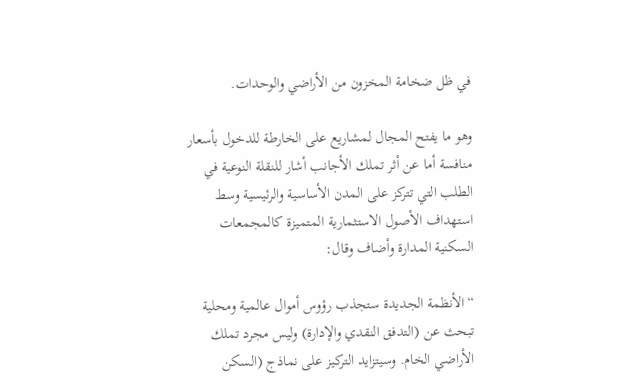في ظل ضخامة المخزون من الأراضي والوحدات.

وهو ما يفتح المجال لمشاريع على الخارطة للدخول بأسعار منافسة أما عن أثر تملك الأجانب أشار للنقلة النوعية في الطلب التي تتركز على المدن الأساسية والرئيسية وسط استهداف الأصول الاستثمارية المتميزة كالمجمعات السكنية المدارة وأضاف وقال:

“الأنظمة الجديدة ستجذب رؤوس أموال عالمية ومحلية تبحث عن (التدفق النقدي والإدارة) وليس مجرد تملك الأراضي الخام. وسيتزايد التركيز على نماذج (السكن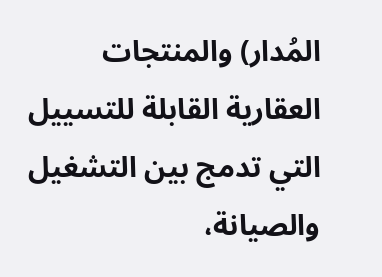المُدار) والمنتجات العقارية القابلة للتسييل التي تدمج بين التشغيل والصيانة،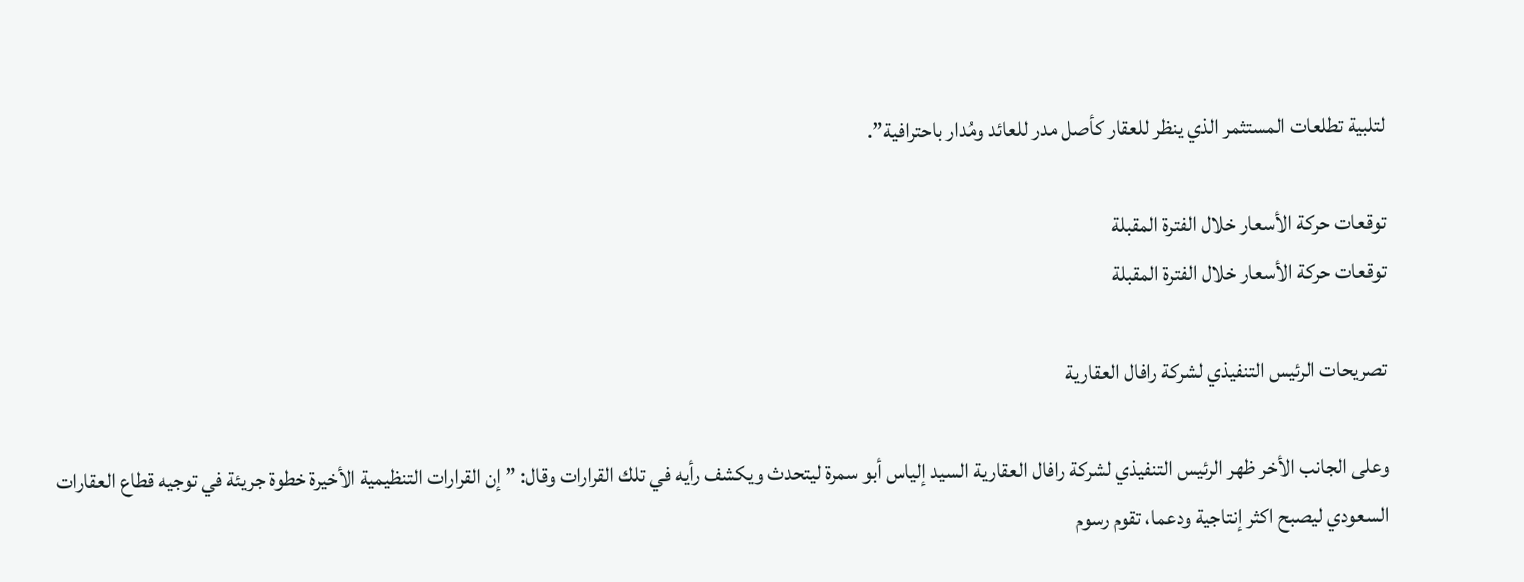لتلبية تطلعات المستثمر الذي ينظر للعقار كأصل مدر للعائد ومُدار باحترافية”.

توقعات حركة الأسعار خلال الفترة المقبلة
توقعات حركة الأسعار خلال الفترة المقبلة

تصريحات الرئيس التنفيذي لشركة رافال العقارية

وعلى الجانب الأخر ظهر الرئيس التنفيذي لشركة رافال العقارية السيد إلياس أبو سمرة ليتحدث ويكشف رأيه في تلك القرارات وقال: ” إن القرارات التنظيمية الأخيرة خطوة جريئة في توجيه قطاع العقارات السعودي ليصبح اكثر إنتاجية ودعما، تقوم رسوم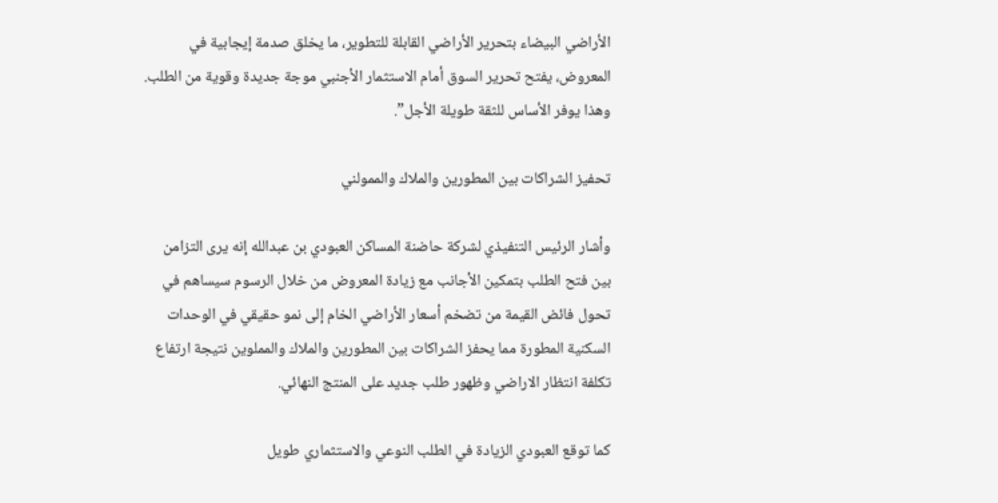الأراضي البيضاء بتحرير الأراضي القابلة للتطوير، ما يخلق صدمة إيجابية في المعروض، يفتح تحرير السوق أمام الاستثمار الأجنبي موجة جديدة وقوية من الطلب. وهذا يوفر الأساس للثقة طويلة الأجل”.

تحفيز الشراكات بين المطورين والملاك والممولني

وأشار الرئيس التنفيذي لشركة حاضنة المساكن العبودي بن عبدالله إنه يرى التزامن بين فتح الطلب بتمكين الأجانب مع زيادة المعروض من خلال الرسوم سيساهم في تحول فائض القيمة من تضخم أسعار الأراضي الخام إلى نمو حقيقي في الوحدات السكنية المطورة مما يحفز الشراكات بين المطورين والملاك والمملوين نتيجة ارتفاع تكلفة انتظار الاراضي وظهور طلب جديد على المنتج النهائي.

كما توقع العبودي الزيادة في الطلب النوعي والاستثماري طويل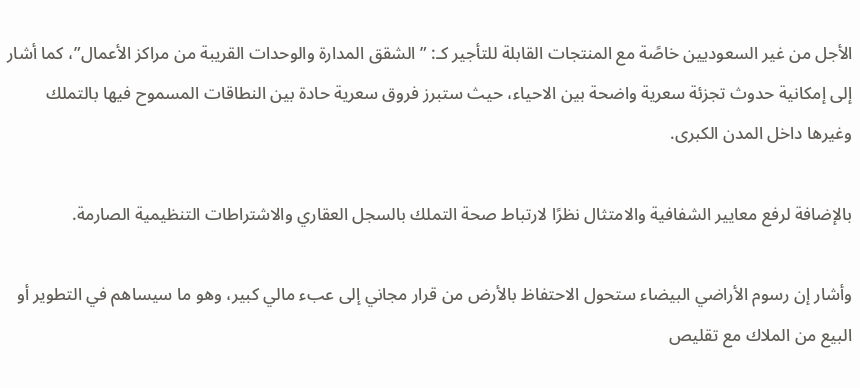الأجل من غير السعوديين خاصًة مع المنتجات القابلة للتأجير كـ: ” الشقق المدارة والوحدات القريبة من مراكز الأعمال”، كما أشار إلى إمكانية حدوث تجزئة سعرية واضحة بين الاحياء، حيث ستبرز فروق سعرية حادة بين النطاقات المسموح فيها بالتملك وغيرها داخل المدن الكبرى.

بالإضافة لرفع معايير الشفافية والامتثال نظرًا لارتباط صحة التملك بالسجل العقاري والاشتراطات التنظيمية الصارمة.

وأشار إن رسوم الأراضي البيضاء ستحول الاحتفاظ بالأرض من قرار مجاني إلى عبء مالي كبير، وهو ما سيساهم في التطوير أو البيع من الملاك مع تقليص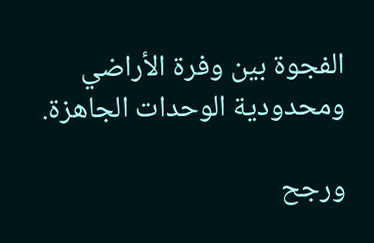الفجوة بين وفرة الأراضي ومحدودية الوحدات الجاهزة.

ورجح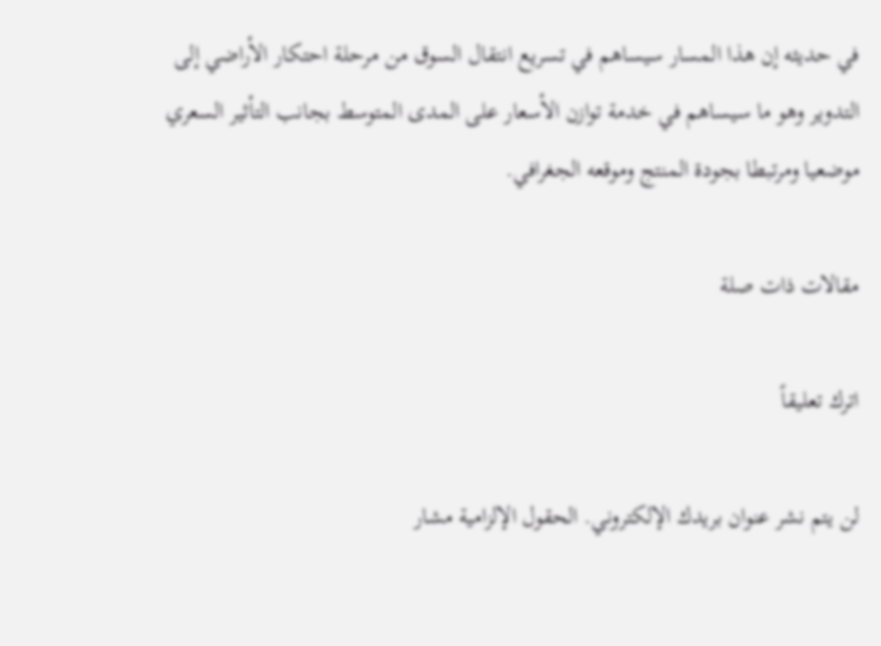في حديثه إن هذا المسار سيساهم في تسريع انتقال السوق من مرحلة احتكار الأراضي إلى التدوير وهو ما سيساهم في خدمة توازن الأسعار على المدى المتوسط بجانب التأثير السعري موضعيا ومرتبطا بجودة المنتج وموقعه الجغرافي.

مقالات ذات صلة

اترك تعليقاً

لن يتم نشر عنوان بريدك الإلكتروني. الحقول الإلزامية مشار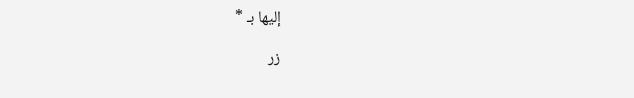إليها بـ *

زر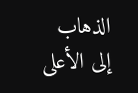الذهاب إلى الأعلى